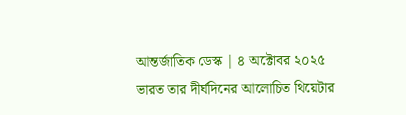আন্তর্জাতিক ডেস্ক | ৪ অক্টোবর ২০২৫
ভারত তার দীর্ঘদিনের আলোচিত থিয়েটার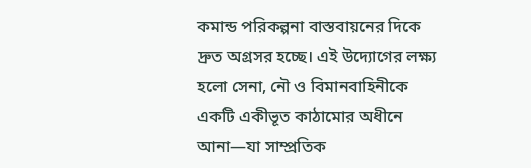কমান্ড পরিকল্পনা বাস্তবায়নের দিকে দ্রুত অগ্রসর হচ্ছে। এই উদ্যোগের লক্ষ্য হলো সেনা, নৌ ও বিমানবাহিনীকে একটি একীভূত কাঠামোর অধীনে আনা—যা সাম্প্রতিক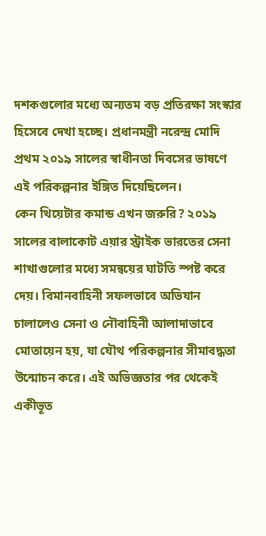দশকগুলোর মধ্যে অন্যতম বড় প্রতিরক্ষা সংস্কার হিসেবে দেখা হচ্ছে। প্রধানমন্ত্রী নরেন্দ্র মোদি প্রথম ২০১৯ সালের স্বাধীনতা দিবসের ভাষণে এই পরিকল্পনার ইঙ্গিত দিয়েছিলেন।
কেন থিয়েটার কমান্ড এখন জরুরি? ২০১৯ সালের বালাকোট এয়ার স্ট্রাইক ভারতের সেনা শাখাগুলোর মধ্যে সমন্বয়ের ঘাটতি স্পষ্ট করে দেয়। বিমানবাহিনী সফলভাবে অভিযান চালালেও সেনা ও নৌবাহিনী আলাদাভাবে মোতায়েন হয়, যা যৌথ পরিকল্পনার সীমাবদ্ধতা উন্মোচন করে। এই অভিজ্ঞতার পর থেকেই একীভূত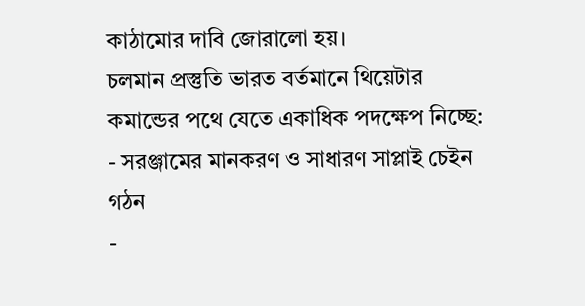কাঠামোর দাবি জোরালো হয়।
চলমান প্রস্তুতি ভারত বর্তমানে থিয়েটার কমান্ডের পথে যেতে একাধিক পদক্ষেপ নিচ্ছে:
- সরঞ্জামের মানকরণ ও সাধারণ সাপ্লাই চেইন গঠন
-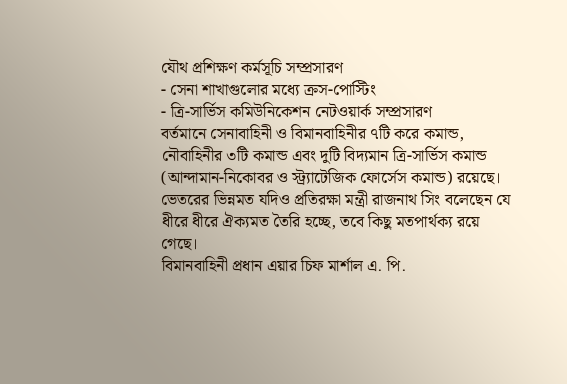যৌথ প্রশিক্ষণ কর্মসূচি সম্প্রসারণ
- সেনা শাখাগুলোর মধ্যে ক্রস-পোস্টিং
- ত্রি-সার্ভিস কমিউনিকেশন নেটওয়ার্ক সম্প্রসারণ
বর্তমানে সেনাবাহিনী ও বিমানবাহিনীর ৭টি করে কমান্ড, নৌবাহিনীর ৩টি কমান্ড এবং দুটি বিদ্যমান ত্রি-সার্ভিস কমান্ড (আন্দামান-নিকোবর ও স্ট্র্যাটেজিক ফোর্সেস কমান্ড) রয়েছে।
ভেতরের ভিন্নমত যদিও প্রতিরক্ষা মন্ত্রী রাজনাথ সিং বলেছেন যে ধীরে ধীরে ঐক্যমত তৈরি হচ্ছে, তবে কিছু মতপার্থক্য রয়ে গেছে।
বিমানবাহিনী প্রধান এয়ার চিফ মার্শাল এ. পি.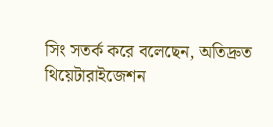সিং সতর্ক করে বলেছেন, অতিদ্রুত থিয়েটারাইজেশন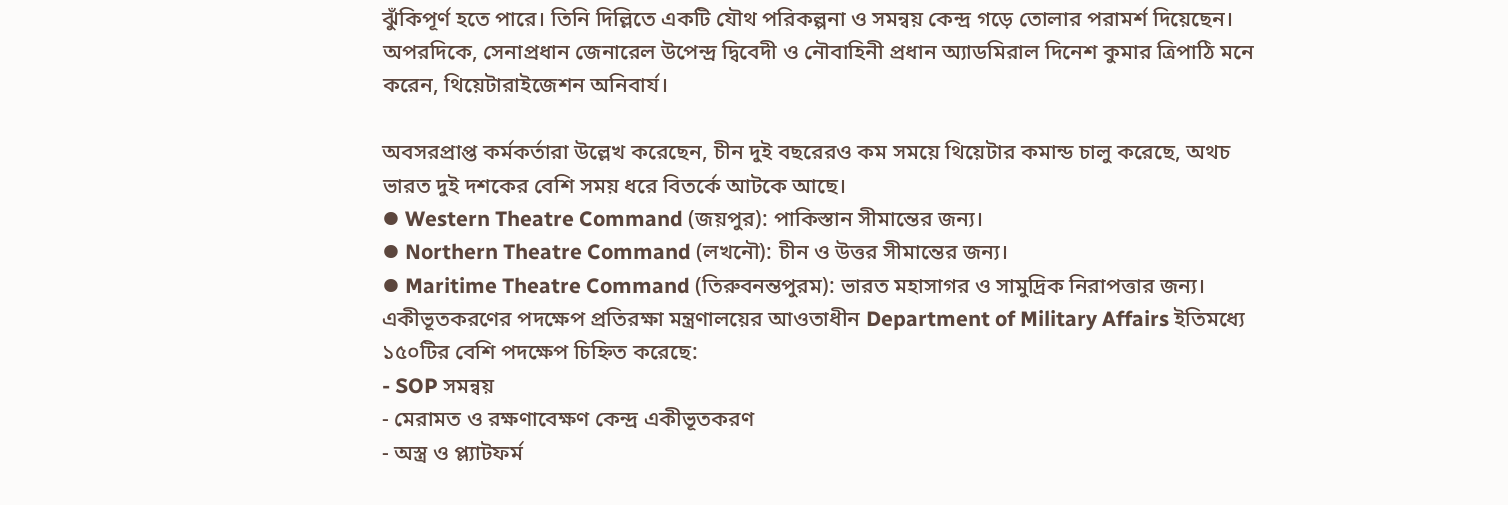ঝুঁকিপূর্ণ হতে পারে। তিনি দিল্লিতে একটি যৌথ পরিকল্পনা ও সমন্বয় কেন্দ্র গড়ে তোলার পরামর্শ দিয়েছেন।
অপরদিকে, সেনাপ্রধান জেনারেল উপেন্দ্র দ্বিবেদী ও নৌবাহিনী প্রধান অ্যাডমিরাল দিনেশ কুমার ত্রিপাঠি মনে করেন, থিয়েটারাইজেশন অনিবার্য।

অবসরপ্রাপ্ত কর্মকর্তারা উল্লেখ করেছেন, চীন দুই বছরেরও কম সময়ে থিয়েটার কমান্ড চালু করেছে, অথচ ভারত দুই দশকের বেশি সময় ধরে বিতর্কে আটকে আছে।
⦁ Western Theatre Command (জয়পুর): পাকিস্তান সীমান্তের জন্য।
⦁ Northern Theatre Command (লখনৌ): চীন ও উত্তর সীমান্তের জন্য।
⦁ Maritime Theatre Command (তিরুবনন্তপুরম): ভারত মহাসাগর ও সামুদ্রিক নিরাপত্তার জন্য।
একীভূতকরণের পদক্ষেপ প্রতিরক্ষা মন্ত্রণালয়ের আওতাধীন Department of Military Affairs ইতিমধ্যে ১৫০টির বেশি পদক্ষেপ চিহ্নিত করেছে:
- SOP সমন্বয়
- মেরামত ও রক্ষণাবেক্ষণ কেন্দ্র একীভূতকরণ
- অস্ত্র ও প্ল্যাটফর্ম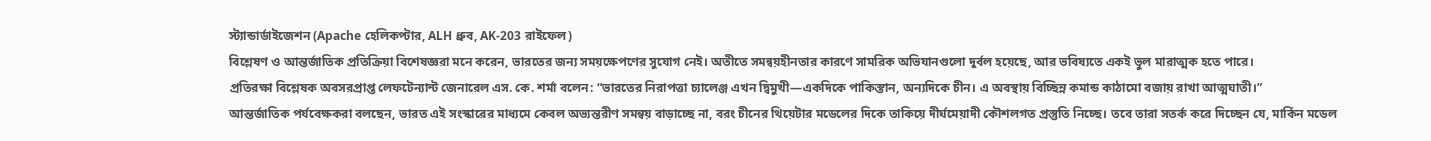স্ট্যান্ডার্ডাইজেশন (Apache হেলিকপ্টার, ALH ধ্রুব, AK-203 রাইফেল)
বিশ্লেষণ ও আন্তর্জাতিক প্রতিক্রিয়া বিশেষজ্ঞরা মনে করেন, ভারতের জন্য সময়ক্ষেপণের সুযোগ নেই। অতীতে সমন্বয়হীনতার কারণে সামরিক অভিযানগুলো দুর্বল হয়েছে, আর ভবিষ্যতে একই ভুল মারাত্মক হতে পারে।
প্রতিরক্ষা বিশ্লেষক অবসরপ্রাপ্ত লেফটেন্যান্ট জেনারেল এস. কে. শর্মা বলেন: “ভারতের নিরাপত্তা চ্যালেঞ্জ এখন দ্বিমুখী—একদিকে পাকিস্তান, অন্যদিকে চীন। এ অবস্থায় বিচ্ছিন্ন কমান্ড কাঠামো বজায় রাখা আত্মঘাতী।”
আন্তর্জাতিক পর্যবেক্ষকরা বলছেন, ভারত এই সংস্কারের মাধ্যমে কেবল অভ্যন্তরীণ সমন্বয় বাড়াচ্ছে না, বরং চীনের থিয়েটার মডেলের দিকে তাকিয়ে দীর্ঘমেয়াদী কৌশলগত প্রস্তুতি নিচ্ছে। তবে তারা সতর্ক করে দিচ্ছেন যে, মার্কিন মডেল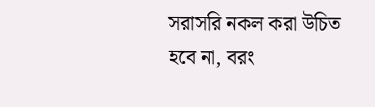সরাসরি নকল করা উচিত হবে না, বরং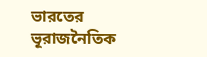ভারতের ভূরাজনৈতিক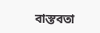বাস্তবতা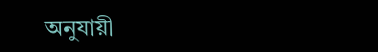অনুযায়ী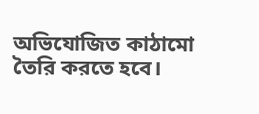অভিযোজিত কাঠামো তৈরি করতে হবে।